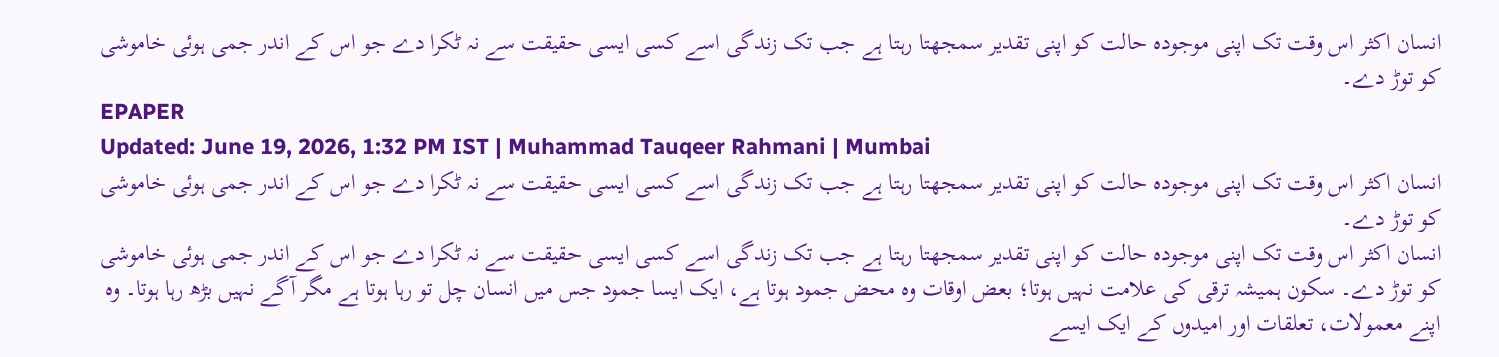انسان اکثر اس وقت تک اپنی موجودہ حالت کو اپنی تقدیر سمجھتا رہتا ہے جب تک زندگی اسے کسی ایسی حقیقت سے نہ ٹکرا دے جو اس کے اندر جمی ہوئی خاموشی کو توڑ دے۔
EPAPER
Updated: June 19, 2026, 1:32 PM IST | Muhammad Tauqeer Rahmani | Mumbai
انسان اکثر اس وقت تک اپنی موجودہ حالت کو اپنی تقدیر سمجھتا رہتا ہے جب تک زندگی اسے کسی ایسی حقیقت سے نہ ٹکرا دے جو اس کے اندر جمی ہوئی خاموشی کو توڑ دے۔
انسان اکثر اس وقت تک اپنی موجودہ حالت کو اپنی تقدیر سمجھتا رہتا ہے جب تک زندگی اسے کسی ایسی حقیقت سے نہ ٹکرا دے جو اس کے اندر جمی ہوئی خاموشی کو توڑ دے۔ سکون ہمیشہ ترقی کی علامت نہیں ہوتا؛ بعض اوقات وہ محض جمود ہوتا ہے، ایک ایسا جمود جس میں انسان چل تو رہا ہوتا ہے مگر آگے نہیں بڑھ رہا ہوتا۔ وہ اپنے معمولات، تعلقات اور امیدوں کے ایک ایسے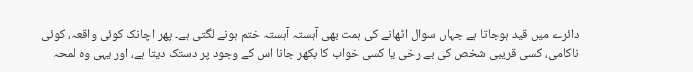دائرے میں قید ہوجاتا ہے جہاں سوال اٹھانے کی ہمت بھی آہستہ آہستہ ختم ہونے لگتی ہے۔ پھر اچانک کوئی واقعہ، کوئی ناکامی، کسی قریبی شخص کی بے رخی یا کسی خواب کا بکھر جانا اس کے وجود پر دستک دیتا ہے، اور یہی وہ لمحہ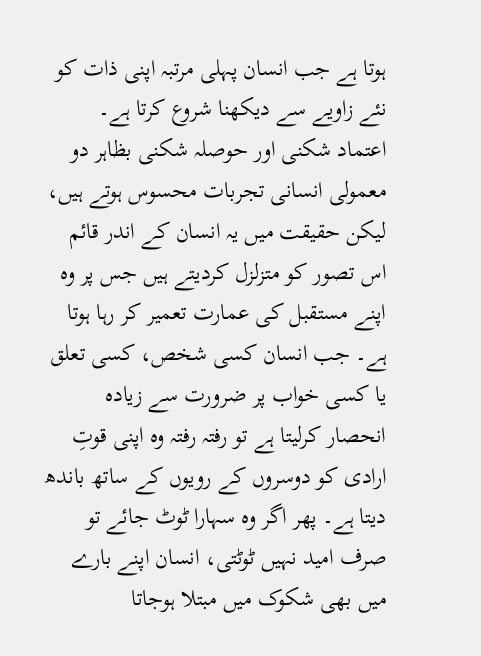ہوتا ہے جب انسان پہلی مرتبہ اپنی ذات کو نئے زاویے سے دیکھنا شروع کرتا ہے۔
اعتماد شکنی اور حوصلہ شکنی بظاہر دو معمولی انسانی تجربات محسوس ہوتے ہیں، لیکن حقیقت میں یہ انسان کے اندر قائم اس تصور کو متزلزل کردیتے ہیں جس پر وہ اپنے مستقبل کی عمارت تعمیر کر رہا ہوتا ہے۔ جب انسان کسی شخص، کسی تعلق یا کسی خواب پر ضرورت سے زیادہ انحصار کرلیتا ہے تو رفتہ رفتہ وہ اپنی قوتِ ارادی کو دوسروں کے رویوں کے ساتھ باندھ دیتا ہے۔ پھر اگر وہ سہارا ٹوٹ جائے تو صرف امید نہیں ٹوٹتی، انسان اپنے بارے میں بھی شکوک میں مبتلا ہوجاتا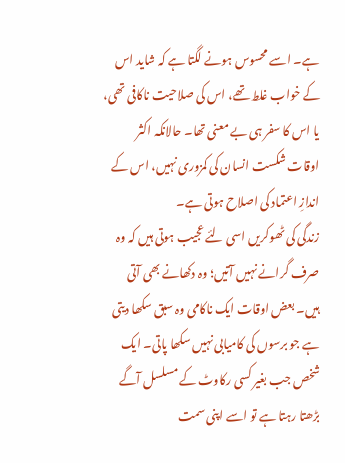ہے۔ اسے محسوس ہونے لگتا ہے کہ شاید اس کے خواب غلط تھے، اس کی صلاحیت ناکافی تھی، یا اس کا سفر ہی بے معنی تھا۔ حالانکہ اکثر اوقات شکست انسان کی کمزوری نہیں، اس کے اندازِ اعتماد کی اصلاح ہوتی ہے۔
زندگی کی ٹھوکریں اسی لئے عجیب ہوتی ہیں کہ وہ صرف گرانے نہیں آتیں؛ وہ دکھانے بھی آتی ہیں۔ بعض اوقات ایک ناکامی وہ سبق سکھا دیتی ہے جو برسوں کی کامیابی نہیں سکھا پاتی۔ ایک شخص جب بغیر کسی رکاوٹ کے مسلسل آگے بڑھتا رہتا ہے تو اسے اپنی سمت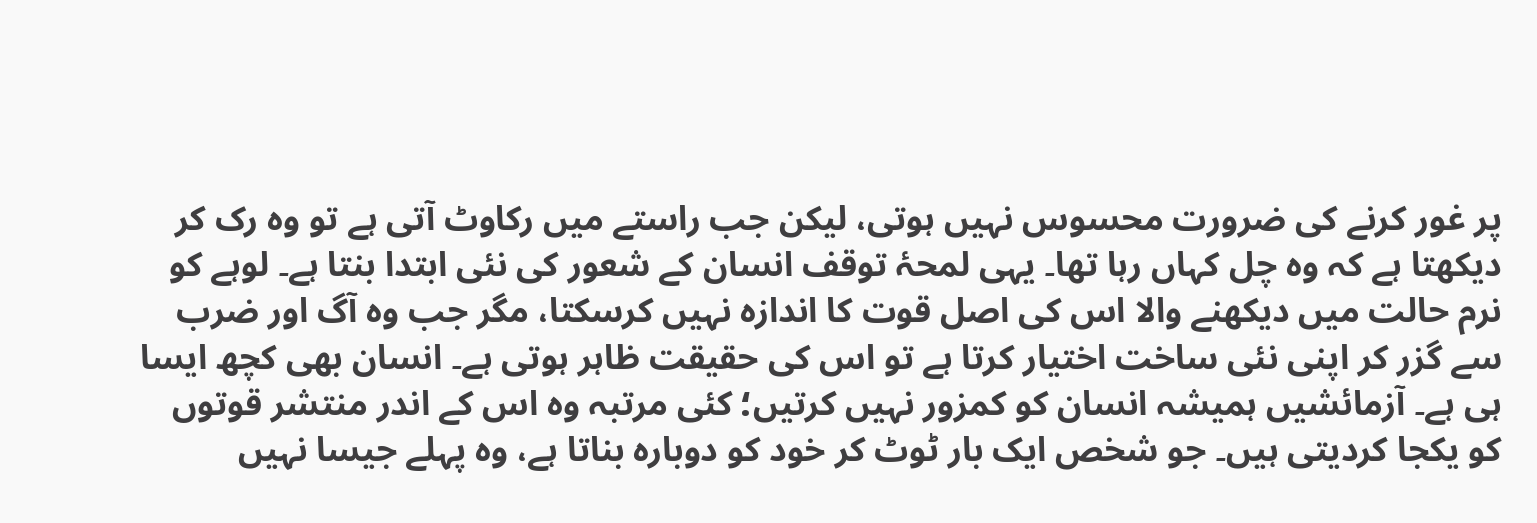پر غور کرنے کی ضرورت محسوس نہیں ہوتی، لیکن جب راستے میں رکاوٹ آتی ہے تو وہ رک کر دیکھتا ہے کہ وہ چل کہاں رہا تھا۔ یہی لمحۂ توقف انسان کے شعور کی نئی ابتدا بنتا ہے۔ لوہے کو نرم حالت میں دیکھنے والا اس کی اصل قوت کا اندازہ نہیں کرسکتا، مگر جب وہ آگ اور ضرب سے گزر کر اپنی نئی ساخت اختیار کرتا ہے تو اس کی حقیقت ظاہر ہوتی ہے۔ انسان بھی کچھ ایسا ہی ہے۔ آزمائشیں ہمیشہ انسان کو کمزور نہیں کرتیں؛ کئی مرتبہ وہ اس کے اندر منتشر قوتوں کو یکجا کردیتی ہیں۔ جو شخص ایک بار ٹوٹ کر خود کو دوبارہ بناتا ہے، وہ پہلے جیسا نہیں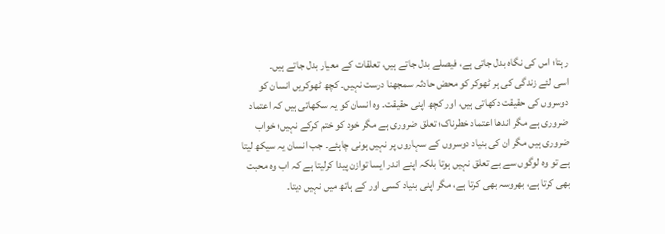رہتا؛ اس کی نگاہ بدل جاتی ہے، فیصلے بدل جاتے ہیں، تعلقات کے معیار بدل جاتے ہیں۔
اسی لئے زندگی کی ہر ٹھوکر کو محض حادثہ سمجھنا درست نہیں۔ کچھ ٹھوکریں انسان کو دوسروں کی حقیقت دکھاتی ہیں، اور کچھ اپنی حقیقت۔ وہ انسان کو یہ سکھاتی ہیں کہ اعتماد ضروری ہے مگر اندھا اعتماد خطرناک؛ تعلق ضروری ہے مگر خود کو ختم کرکے نہیں؛ خواب ضروری ہیں مگر ان کی بنیاد دوسروں کے سہاروں پر نہیں ہونی چاہئے۔ جب انسان یہ سیکھ لیتا ہے تو وہ لوگوں سے بے تعلق نہیں ہوتا بلکہ اپنے اندر ایسا توازن پیدا کرلیتا ہے کہ اب وہ محبت بھی کرتا ہے، بھروسہ بھی کرتا ہے، مگر اپنی بنیاد کسی اور کے ہاتھ میں نہیں دیتا۔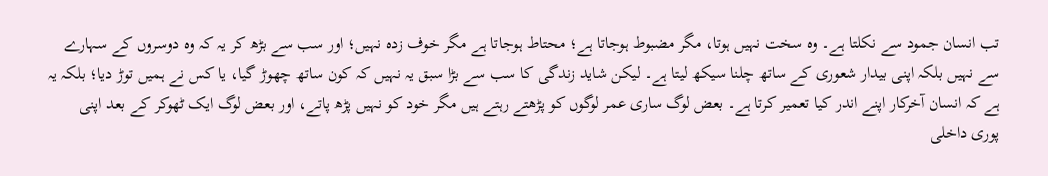تب انسان جمود سے نکلتا ہے۔ وہ سخت نہیں ہوتا، مگر مضبوط ہوجاتا ہے؛ محتاط ہوجاتا ہے مگر خوف زدہ نہیں؛ اور سب سے بڑھ کر یہ کہ وہ دوسروں کے سہارے سے نہیں بلکہ اپنی بیدار شعوری کے ساتھ چلنا سیکھ لیتا ہے۔ لیکن شاید زندگی کا سب سے بڑا سبق یہ نہیں کہ کون ساتھ چھوڑ گیا، یا کس نے ہمیں توڑ دیا؛ بلکہ یہ ہے کہ انسان آخرکار اپنے اندر کیا تعمیر کرتا ہے۔ بعض لوگ ساری عمر لوگوں کو پڑھتے رہتے ہیں مگر خود کو نہیں پڑھ پاتے، اور بعض لوگ ایک ٹھوکر کے بعد اپنی پوری داخلی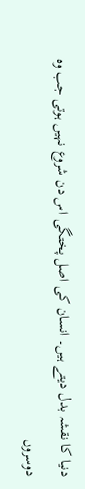دنیا کا نقشہ بدل دیتے ہیں۔ انسان کی اصل پختگی اس دن شروع نہیں ہوتی جب وہ دوسروں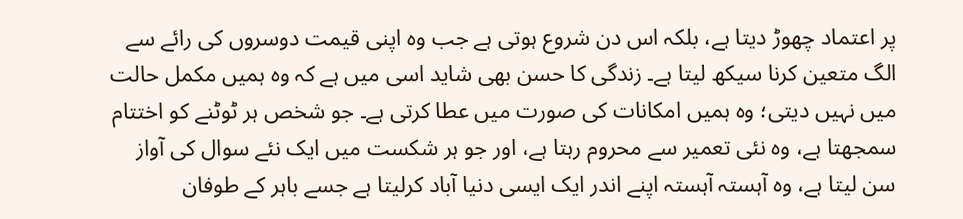پر اعتماد چھوڑ دیتا ہے، بلکہ اس دن شروع ہوتی ہے جب وہ اپنی قیمت دوسروں کی رائے سے الگ متعین کرنا سیکھ لیتا ہے۔ زندگی کا حسن بھی شاید اسی میں ہے کہ وہ ہمیں مکمل حالت میں نہیں دیتی؛ وہ ہمیں امکانات کی صورت میں عطا کرتی ہے۔ جو شخص ہر ٹوٹنے کو اختتام سمجھتا ہے، وہ نئی تعمیر سے محروم رہتا ہے، اور جو ہر شکست میں ایک نئے سوال کی آواز سن لیتا ہے، وہ آہستہ آہستہ اپنے اندر ایک ایسی دنیا آباد کرلیتا ہے جسے باہر کے طوفان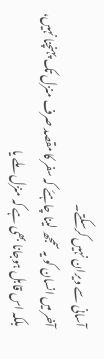آسانی سے ویران نہیں کرسکتے۔
آخر میں انسان کو یہ سمجھ لینا چاہئے کہ سفر کا مقصد صرف منزل تک پہنچنا نہیں، بلکہ اس قابل ہوجانا بھی ہے کہ منزل ملے یا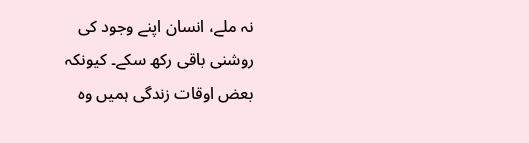نہ ملے، انسان اپنے وجود کی روشنی باقی رکھ سکے۔ کیونکہ بعض اوقات زندگی ہمیں وہ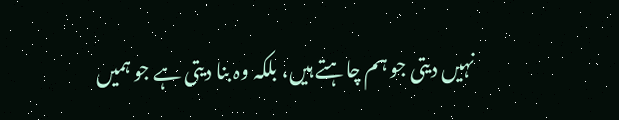نہیں دیتی جو ہم چاہتے ہیں، بلکہ وہ بنا دیتی ہے جو ہمیں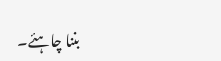بننا چاہئے۔